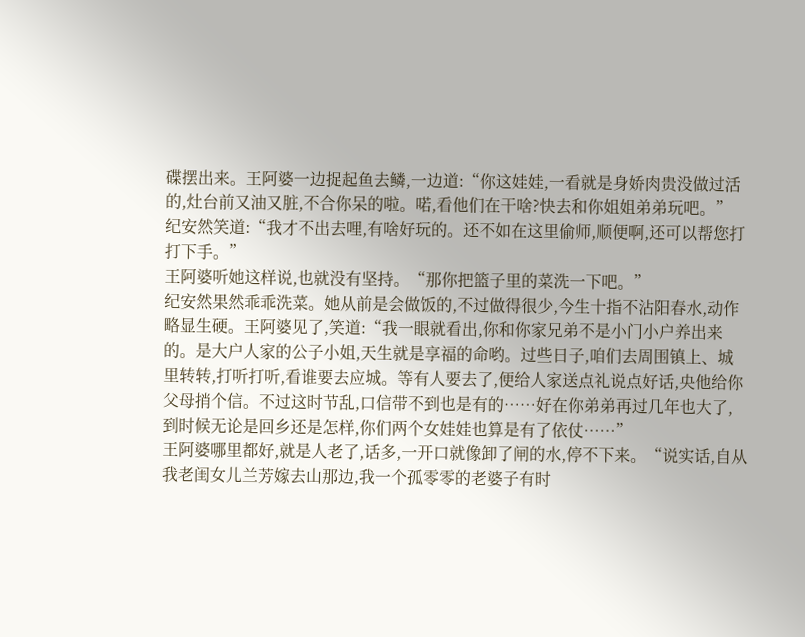碟摆出来。王阿婆一边捉起鱼去鳞,一边道:“你这娃娃,一看就是身娇肉贵没做过活的,灶台前又油又脏,不合你呆的啦。喏,看他们在干啥?快去和你姐姐弟弟玩吧。”
纪安然笑道:“我才不出去哩,有啥好玩的。还不如在这里偷师,顺便啊,还可以帮您打打下手。”
王阿婆听她这样说,也就没有坚持。“那你把篮子里的菜洗一下吧。”
纪安然果然乖乖洗菜。她从前是会做饭的,不过做得很少,今生十指不沾阳春水,动作略显生硬。王阿婆见了,笑道:“我一眼就看出,你和你家兄弟不是小门小户养出来的。是大户人家的公子小姐,天生就是享福的命哟。过些日子,咱们去周围镇上、城里转转,打听打听,看谁要去应城。等有人要去了,便给人家送点礼说点好话,央他给你父母捎个信。不过这时节乱,口信带不到也是有的……好在你弟弟再过几年也大了,到时候无论是回乡还是怎样,你们两个女娃娃也算是有了依仗……”
王阿婆哪里都好,就是人老了,话多,一开口就像卸了闸的水,停不下来。“说实话,自从我老闺女儿兰芳嫁去山那边,我一个孤零零的老婆子有时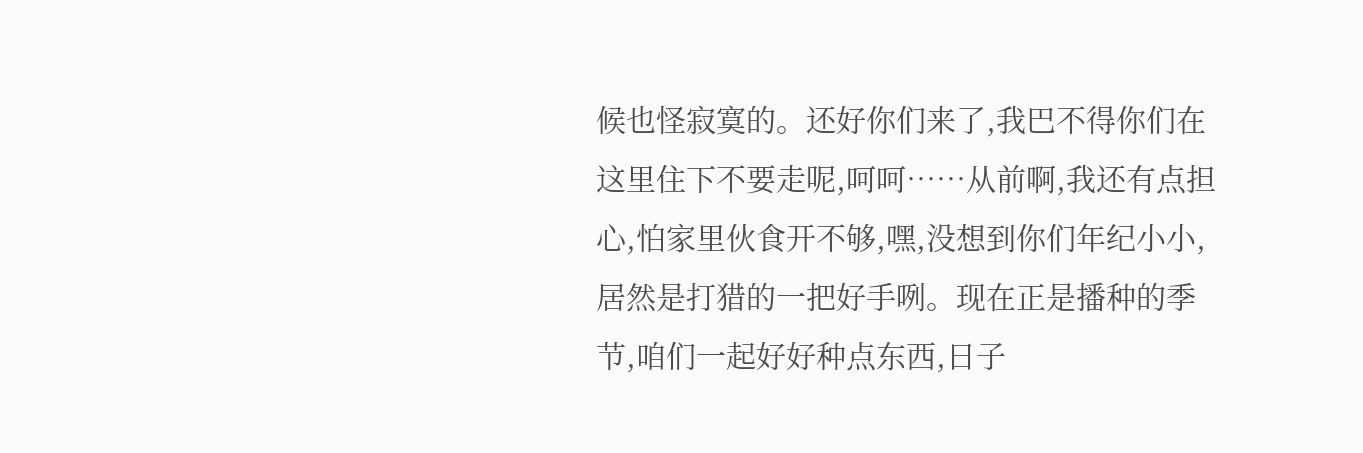候也怪寂寞的。还好你们来了,我巴不得你们在这里住下不要走呢,呵呵……从前啊,我还有点担心,怕家里伙食开不够,嘿,没想到你们年纪小小,居然是打猎的一把好手咧。现在正是播种的季节,咱们一起好好种点东西,日子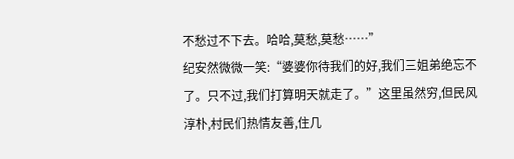不愁过不下去。哈哈,莫愁,莫愁……”
纪安然微微一笑:“婆婆你待我们的好,我们三姐弟绝忘不了。只不过,我们打算明天就走了。”这里虽然穷,但民风淳朴,村民们热情友善,住几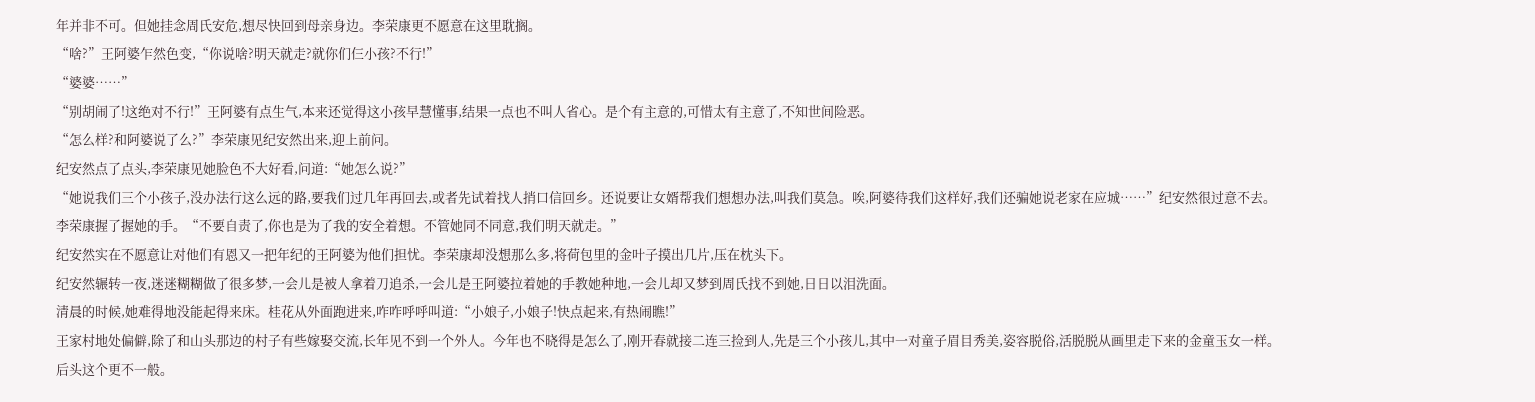年并非不可。但她挂念周氏安危,想尽快回到母亲身边。李荣康更不愿意在这里耽搁。
“啥?”王阿婆乍然色变,“你说啥?明天就走?就你们仨小孩?不行!”
“婆婆……”
“别胡闹了!这绝对不行!”王阿婆有点生气,本来还觉得这小孩早慧懂事,结果一点也不叫人省心。是个有主意的,可惜太有主意了,不知世间险恶。
“怎么样?和阿婆说了么?”李荣康见纪安然出来,迎上前问。
纪安然点了点头,李荣康见她脸色不大好看,问道:“她怎么说?”
“她说我们三个小孩子,没办法行这么远的路,要我们过几年再回去,或者先试着找人捎口信回乡。还说要让女婿帮我们想想办法,叫我们莫急。唉,阿婆待我们这样好,我们还骗她说老家在应城……”纪安然很过意不去。
李荣康握了握她的手。“不要自责了,你也是为了我的安全着想。不管她同不同意,我们明天就走。”
纪安然实在不愿意让对他们有恩又一把年纪的王阿婆为他们担忧。李荣康却没想那么多,将荷包里的金叶子摸出几片,压在枕头下。
纪安然辗转一夜,迷迷糊糊做了很多梦,一会儿是被人拿着刀追杀,一会儿是王阿婆拉着她的手教她种地,一会儿却又梦到周氏找不到她,日日以泪洗面。
清晨的时候,她难得地没能起得来床。桂花从外面跑进来,咋咋呼呼叫道:“小娘子,小娘子!快点起来,有热闹瞧!”
王家村地处偏僻,除了和山头那边的村子有些嫁娶交流,长年见不到一个外人。今年也不晓得是怎么了,刚开春就接二连三捡到人,先是三个小孩儿,其中一对童子眉目秀美,姿容脱俗,活脱脱从画里走下来的金童玉女一样。
后头这个更不一般。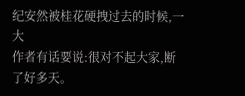纪安然被桂花硬拽过去的时候,一大
作者有话要说:很对不起大家,断了好多天。